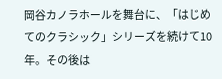岡谷カノラホールを舞台に、「はじめてのクラシック」シリーズを続けて10年。その後は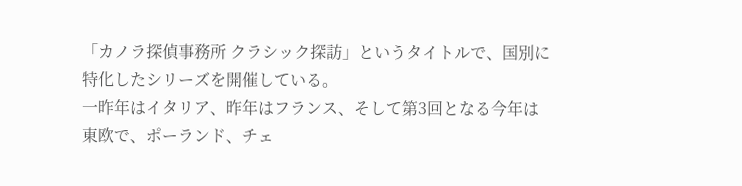「カノラ探偵事務所 クラシック探訪」というタイトルで、国別に特化したシリーズを開催している。
一昨年はイタリア、昨年はフランス、そして第3回となる今年は東欧で、ポーランド、チェ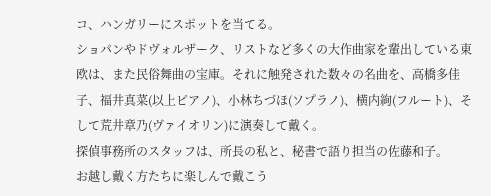コ、ハンガリーにスポットを当てる。
ショパンやドヴォルザーク、リストなど多くの大作曲家を輩出している東欧は、また民俗舞曲の宝庫。それに触発された数々の名曲を、高橋多佳子、福井真菜(以上ピアノ)、小林ちづほ(ソプラノ)、横内絢(フルート)、そして荒井章乃(ヴァイオリン)に演奏して戴く。
探偵事務所のスタッフは、所長の私と、秘書で語り担当の佐藤和子。
お越し戴く方たちに楽しんで戴こう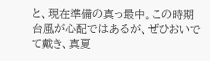と、現在準備の真っ最中。この時期台風が心配ではあるが、ぜひおいでて戴き、真夏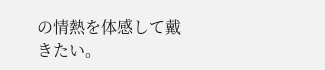の情熱を体感して戴きたい。